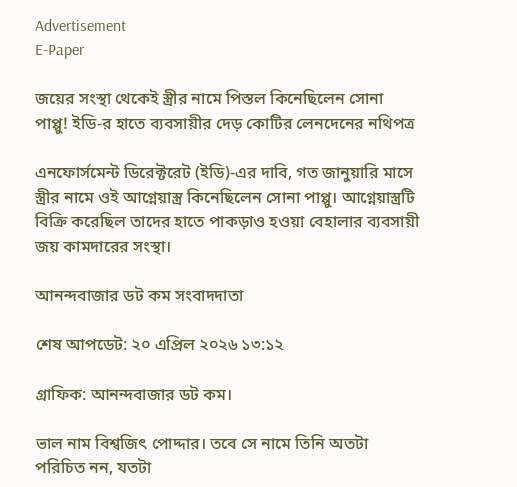Advertisement
E-Paper

জয়ের সংস্থা থেকেই স্ত্রীর নামে পিস্তল কিনেছিলেন সোনা পাপ্পু! ইডি-র হাতে ব্যবসায়ীর দেড় কোটির লেনদেনের নথিপত্র

এনফোর্সমেন্ট ডিরেক্টরেট (ইডি)-এর দাবি, গত জানুয়ারি মাসে স্ত্রীর নামে ওই আগ্নেয়াস্ত্র কিনেছিলেন সোনা পাপ্পু। আগ্নেয়াস্ত্রটি বিক্রি করেছিল তাদের হাতে পাকড়াও হওয়া বেহালার ব্যবসায়ী জয় কামদারের সংস্থা।

আনন্দবাজার ডট কম সংবাদদাতা

শেষ আপডেট: ২০ এপ্রিল ২০২৬ ১৩:১২

গ্রাফিক: আনন্দবাজার ডট কম।

ভাল নাম বিশ্বজিৎ পোদ্দার। তবে সে নামে তিনি অতটা পরিচিত নন, যতটা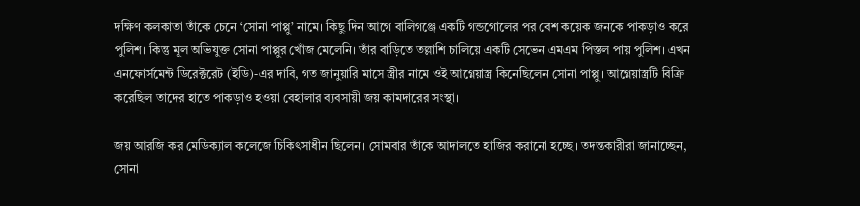দক্ষিণ কলকাতা তাঁকে চেনে ‘সোনা পাপ্পু’ নামে। কিছু দিন আগে বালিগঞ্জে একটি গন্ডগোলের পর বেশ কয়েক জনকে পাকড়াও করে পুলিশ। কিন্তু মূল অভিযুক্ত সোনা পাপ্পুর খোঁজ মেলেনি। তাঁর বাড়িতে তল্লাশি চালিয়ে একটি সেভেন এমএম পিস্তল পায় পুলিশ। এখন এনফোর্সমেন্ট ডিরেক্টরেট (ইডি)-এর দাবি, গত জানুয়ারি মাসে স্ত্রীর নামে ওই আগ্নেয়াস্ত্র কিনেছিলেন সোনা পাপ্পু। আগ্নেয়াস্ত্রটি বিক্রি করেছিল তাদের হাতে পাকড়াও হওয়া বেহালার ব্যবসায়ী জয় কামদারের সংস্থা।

জয় আরজি কর মেডিক্যাল কলেজে চিকিৎসাধীন ছিলেন। সোমবার তাঁকে আদালতে হাজির করানো হচ্ছে। তদন্তকারীরা জানাচ্ছেন, সোনা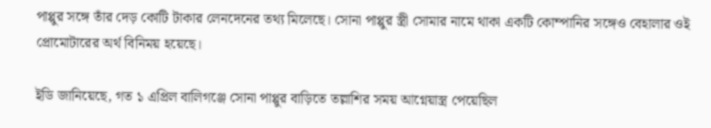পাপ্পুর সঙ্গে তাঁর দেড় কোটি টাকার লেনদেনের তথ্য মিলেছে। সোনা পাপ্পুর স্ত্রী সোমার নামে থাকা একটি কোম্পানির সঙ্গেও বেহালার ওই প্রোমোটারের অর্থ বিনিময় হয়েছে।

ইডি জানিয়েছে, গত ১ এপ্রিল বালিগঞ্জে সোনা পাপ্পুর বাড়িতে তল্লাশির সময় আগ্নেয়াস্ত্র পেয়েছিল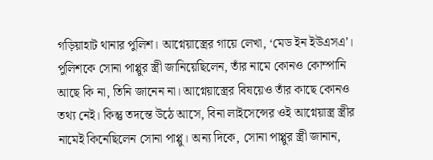গড়িয়াহাট থানার পুলিশ। আগ্নেয়াস্ত্রের গায়ে লেখা, ‘মেড ইন ইউএসএ’। পুলিশকে সোনা পাপ্পুর স্ত্রী জানিয়েছিলেন, তাঁর নামে কোনও কোম্পানি আছে কি না, তিনি জানেন না। আগ্নেয়াস্ত্রের বিষয়েও তাঁর কাছে কোনও তথ্য নেই। কিন্তু তদন্তে উঠে আসে, বিনা লাইসেন্সের ওই আগ্নেয়াস্ত্র স্ত্রীর নামেই কিনেছিলেন সোনা পাপ্পু। অন্য দিকে, সোনা পাপ্পুর স্ত্রী জানান,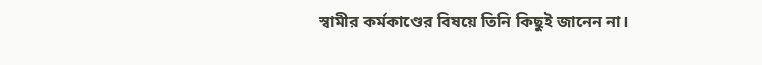স্বামীর কর্মকাণ্ডের বিষয়ে তিনি কিছুই জানেন না।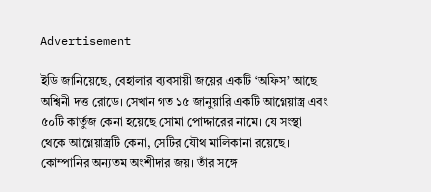Advertisement

ইডি জানিয়েছে, বেহালার ব্যবসায়ী জয়ের একটি ‘অফিস’ আছে অশ্বিনী দত্ত রোডে। সেখান গত ১৫ জানুয়ারি একটি আগ্নেয়াস্ত্র এবং ৫০টি কার্তুজ কেনা হয়েছে সোমা পোদ্দারের নামে। যে সংস্থা থেকে আগ্নেয়াস্ত্রটি কেনা, সেটির যৌথ মালিকানা রয়েছে। কোম্পানির অন্যতম অংশীদার জয়। তাঁর সঙ্গে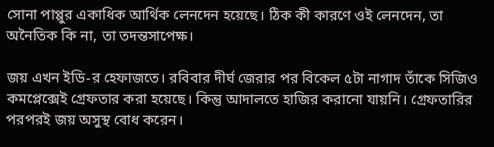সোনা পাপ্পুর একাধিক আর্থিক লেনদেন হয়েছে। ঠিক কী কারণে ওই লেনদেন, তা অনৈতিক কি না, তা তদন্তসাপেক্ষ।

জয় এখন ইডি-র হেফাজতে। রবিবার দীর্ঘ জেরার পর বিকেল ৫টা নাগাদ তাঁকে সিজিও কমপ্লেক্সেই গ্রেফতার করা হয়েছে। কিন্তু আদালতে হাজির করানো যায়নি। গ্রেফতারির পরপরই জয় অসুস্থ বোধ করেন।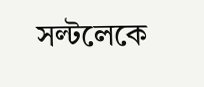সল্টলেকে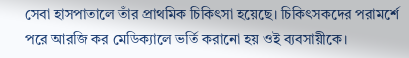সেবা হাসপাতালে তাঁর প্রাথমিক চিকিৎসা হয়েছে। চিকিৎসকদের পরামর্শে পরে আরজি কর মেডিক্যালে ভর্তি করানো হয় ওই ব্যবসায়ীকে।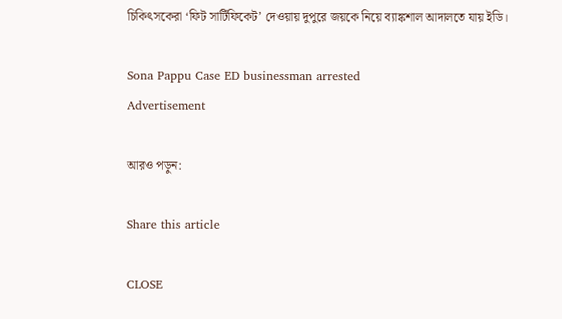চিকিৎসকেরা ‘ফিট সার্টিফিকেট’ দেওয়ায় দুপুরে জয়কে নিয়ে ব্যাঙ্কশাল আদালতে যায় ইডি।

Sona Pappu Case ED businessman arrested
Advertisement

আরও পড়ুন:

Share this article

CLOSE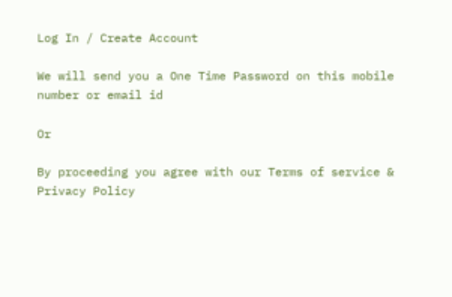Log In / Create Account

We will send you a One Time Password on this mobile number or email id

Or

By proceeding you agree with our Terms of service & Privacy Policy